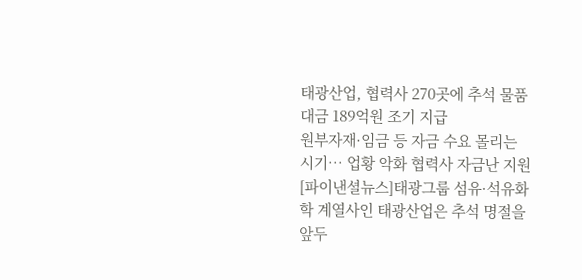태광산업, 협력사 270곳에 추석 물품대금 189억원 조기 지급
원부자재·임금 등 자금 수요 몰리는 시기… 업황 악화 협력사 자금난 지원
[파이낸셜뉴스]태광그룹 섬유·석유화학 계열사인 태광산업은 추석 명절을 앞두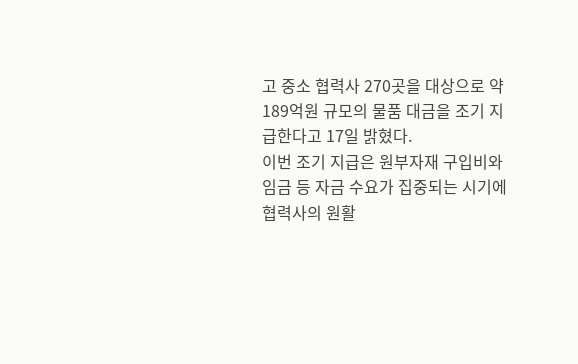고 중소 협력사 270곳을 대상으로 약 189억원 규모의 물품 대금을 조기 지급한다고 17일 밝혔다.
이번 조기 지급은 원부자재 구입비와 임금 등 자금 수요가 집중되는 시기에 협력사의 원활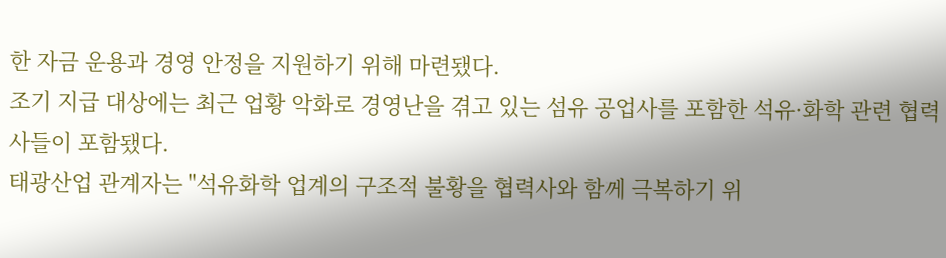한 자금 운용과 경영 안정을 지원하기 위해 마련됐다.
조기 지급 대상에는 최근 업황 악화로 경영난을 겪고 있는 섬유 공업사를 포함한 석유·화학 관련 협력사들이 포함됐다.
태광산업 관계자는 "석유화학 업계의 구조적 불황을 협력사와 함께 극복하기 위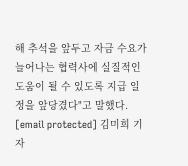해 추석을 앞두고 자금 수요가 늘어나는 협력사에 실질적인 도움이 될 수 있도록 지급 일정을 앞당겼다"고 말했다.
[email protected] 김미희 기자